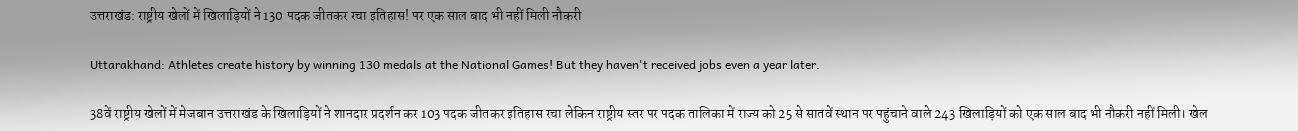उत्तराखंड: राष्ट्रीय खेलों में खिलाड़ियों ने 130 पदक जीतकर रचा इतिहास! पर एक साल बाद भी नहीं मिली नौकरी

Uttarakhand: Athletes create history by winning 130 medals at the National Games! But they haven't received jobs even a year later.

38वें राष्ट्रीय खेलों में मेजबान उत्तराखंड के खिलाड़ियों ने शानदार प्रदर्शन कर 103 पदक जीतकर इतिहास रचा लेकिन राष्ट्रीय स्तर पर पदक तालिका में राज्य को 25 से सातवें स्थान पर पहुंचाने वाले 243 खिलाड़ियों को एक साल बाद भी नौकरी नहीं मिली। खेल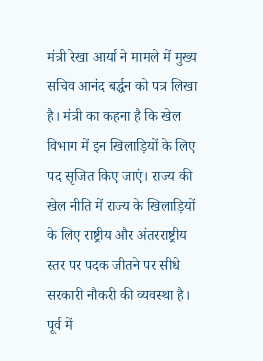मंत्री रेखा आर्या ने मामले में मुख्य सचिव आनंद बर्द्धन को पत्र लिखा है। मंत्री का कहना है कि खेल विभाग में इन खिलाड़ियों के लिए पद सृजित किए जाएं। राज्य की खेल नीति में राज्य के खिलाड़ियों के लिए राष्ट्रीय और अंतरराष्ट्रीय स्तर पर पदक जीतने पर सीधे सरकारी नौकरी की व्यवस्था है। पूर्व में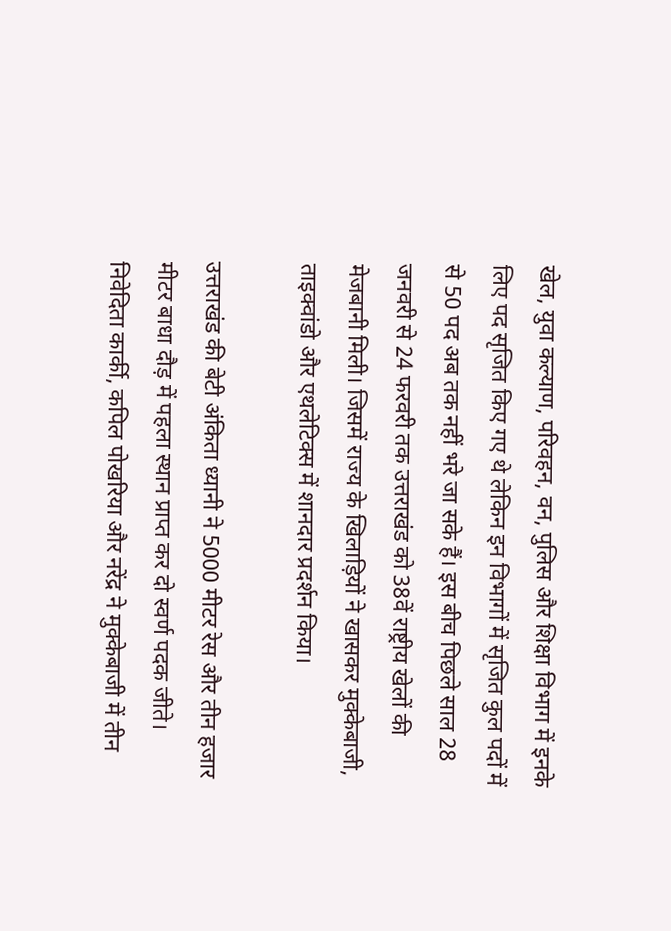खेल, युवा कल्याण, परिवहन, वन, पुलिस और शिक्षा विभाग में इनके लिए पद सृजित किए गए थे लेकिन इन विभागों में सृजित कुल पदों में से 50 पद अब तक नहीं भरे जा सके हैं। इस बीच पिछले साल 28 जनवरी से 24 फरवरी तक उत्तराखंड को 38वें राष्ट्रीय खेलों की मेजबानी मिली। जिसमें राज्य के खिलाड़ियों ने खासकर मुक्केबाजी, ताइक्वांडो और एथलेटिक्स में शानदार प्रदर्शन किया।

उत्तराखंड की बेटी अंकिता ध्यानी ने 5000 मीटर रेस और तीन हजार मीटर बाधा दौड़ में पहला स्थान प्राप्त कर दो स्वर्ण पदक जीते। निवेदिता कार्की, कपिल पोखरिया और नरेंद्र ने मुक्केबाजी में तीन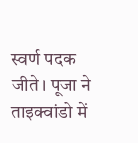स्वर्ण पदक जीते। पूजा ने ताइक्वांडो में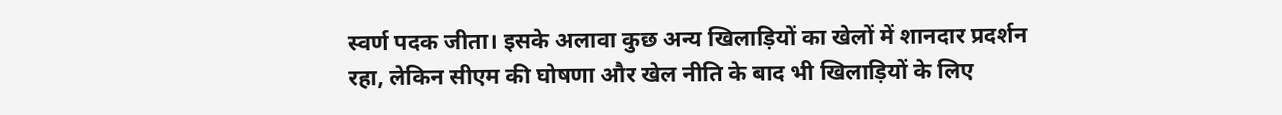स्वर्ण पदक जीता। इसके अलावा कुछ अन्य खिलाड़ियों का खेलों में शानदार प्रदर्शन रहा, लेकिन सीएम की घोषणा और खेल नीति के बाद भी खिलाड़ियों के लिए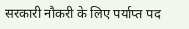सरकारी नौकरी के लिए पर्याप्त पद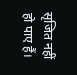सृजित नहीं हो पाए हैं।